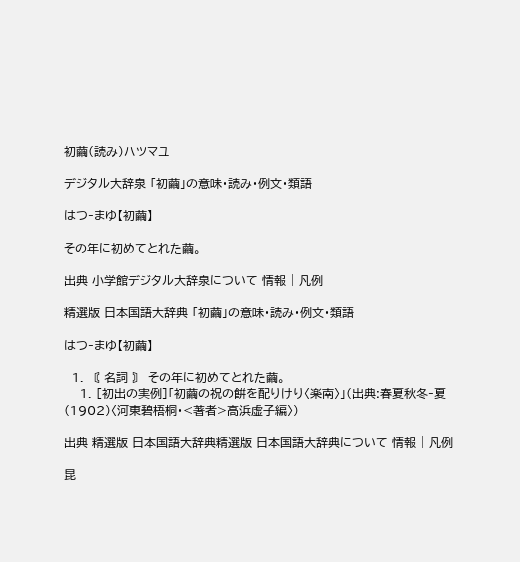初繭(読み)ハツマユ

デジタル大辞泉 「初繭」の意味・読み・例文・類語

はつ‐まゆ【初繭】

その年に初めてとれた繭。

出典 小学館デジタル大辞泉について 情報 | 凡例

精選版 日本国語大辞典 「初繭」の意味・読み・例文・類語

はつ‐まゆ【初繭】

  1. 〘 名詞 〙 その年に初めてとれた繭。
    1. [初出の実例]「初繭の祝の餠を配りけり〈楽南〉」(出典:春夏秋冬‐夏(1902)〈河東碧梧桐・<著者>高浜虚子編〉)

出典 精選版 日本国語大辞典精選版 日本国語大辞典について 情報 | 凡例

昆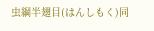虫綱半翅目(はんしもく)同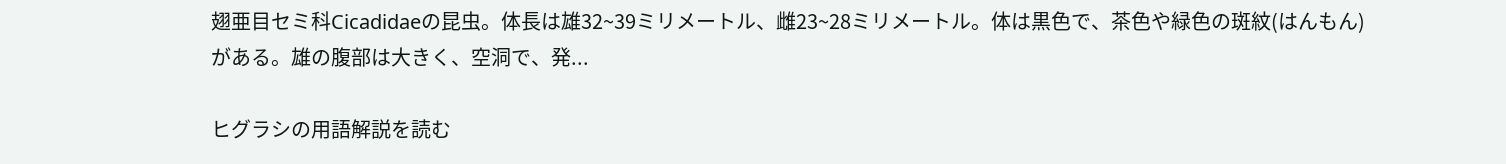翅亜目セミ科Cicadidaeの昆虫。体長は雄32~39ミリメートル、雌23~28ミリメートル。体は黒色で、茶色や緑色の斑紋(はんもん)がある。雄の腹部は大きく、空洞で、発...

ヒグラシの用語解説を読む